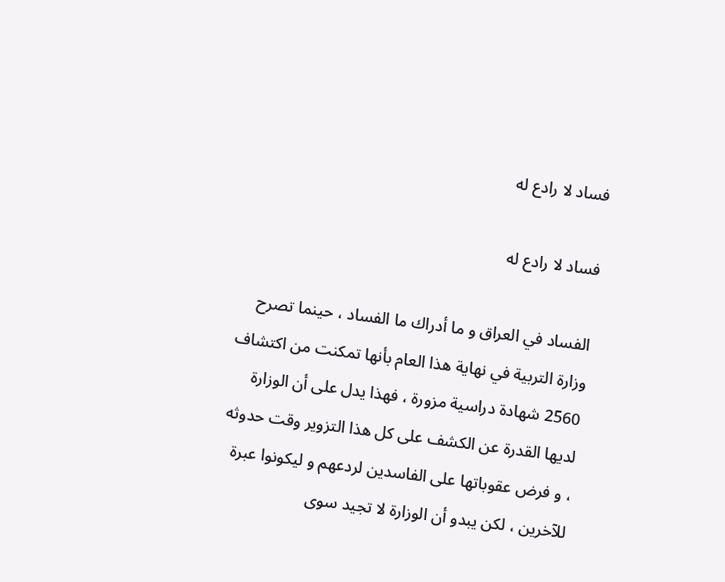فساد لا رادع له

فساد لا رادع له

الفساد في العراق و ما أدراك ما الفساد ، حينما تصرح وزارة التربية في نهاية هذا العام بأنها تمكنت من اكتشاف 2560 شهادة دراسية مزورة ، فهذا يدل على أن الوزارة لديها القدرة عن الكشف على كل هذا التزوير وقت حدوثه ، و فرض عقوباتها على الفاسدين لردعهم و ليكونوا عبرة للآخرين ، لكن يبدو أن الوزارة لا تجيد سوى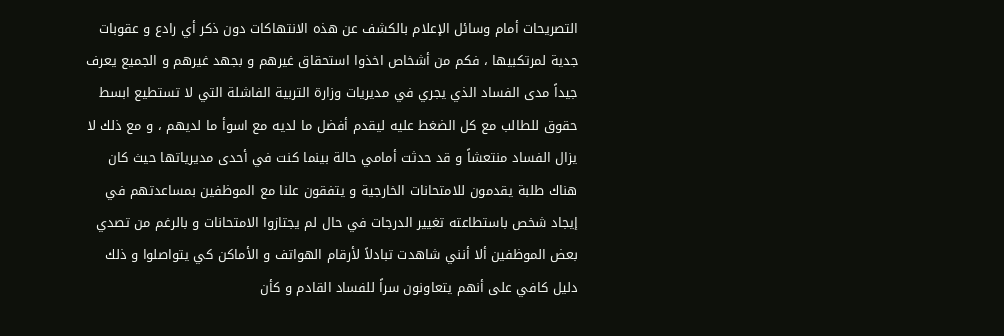التصريحات أمام وسائل الإعلام بالكشف عن هذه الانتهاكات دون ذكر أي رادع و عقوبات جدية لمرتكبيها ، فكم من أشخاص اخذوا استحقاق غيرهم و بجهد غيرهم و الجميع يعرف جيداً مدى الفساد الذي يجري في مديريات وزارة التربية الفاشلة التي لا تستطيع ابسط حقوق للطالب مع كل الضغط عليه ليقدم أفضل ما لديه مع اسوأ ما لديهم ، و مع ذلك لا يزال الفساد منتعشاً و قد حدثت أمامي حالة بينما كنت في أحدى مديرياتها حيث كان هناك طلبة يقدمون للامتحانات الخارجية و يتفقون علنا مع الموظفين بمساعدتهم في إيجاد شخص باستطاعته تغيير الدرجات في حال لم يجتازوا الامتحانات و بالرغم من تصدي بعض الموظفين ألا أنني شاهدت تبادلاً لأرقام الهواتف و الأماكن كي يتواصلوا و ذلك دليل كافي على أنهم يتعاونون سراً للفساد القادم و كأن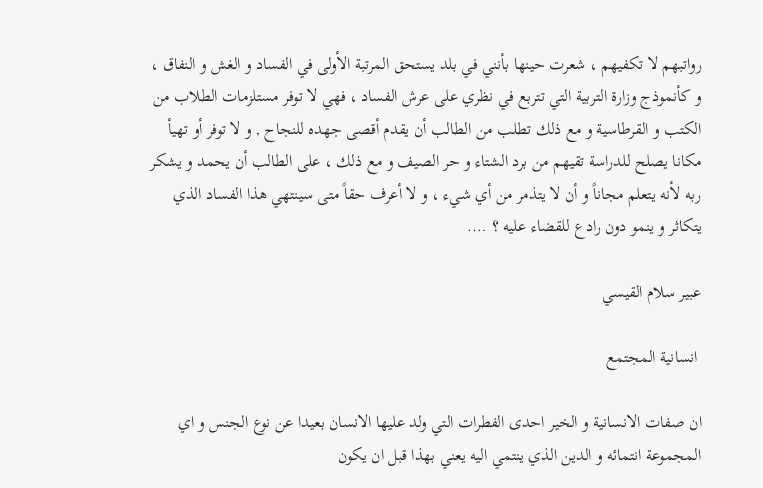رواتبهم لا تكفيهم ، شعرت حينها بأنني في بلد يستحق المرتبة الأولى في الفساد و الغش و النفاق ، و كأنموذج وزارة التربية التي تتربع في نظري على عرش الفساد ، فهي لا توفر مستلزمات الطلاب من الكتب و القرطاسية و مع ذلك تطلب من الطالب أن يقدم أقصى جهده للنجاح , و لا توفر أو تهيأ مكانا يصلح للدراسة تقيهم من برد الشتاء و حر الصيف و مع ذلك ، على الطالب أن يحمد و يشكر ربه لأنه يتعلم مجاناً و أن لا يتذمر من أي شيء ، و لا أعرف حقاً متى سينتهي هذا الفساد الذي يتكاثر و ينمو دون رادع للقضاء عليه ؟ ….

عبير سلام القيسي

 انسانية المجتمع

ان صفات الانسانية و الخير احدى الفطرات التي ولد عليها الانسان بعيدا عن نوع الجنس و اي المجموعة انتمائه و الدين الذي ينتمي اليه يعني بهذا قبل ان يكون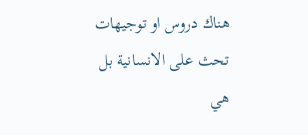هناك دروس او توجيهات تحث على الانسانية بل هي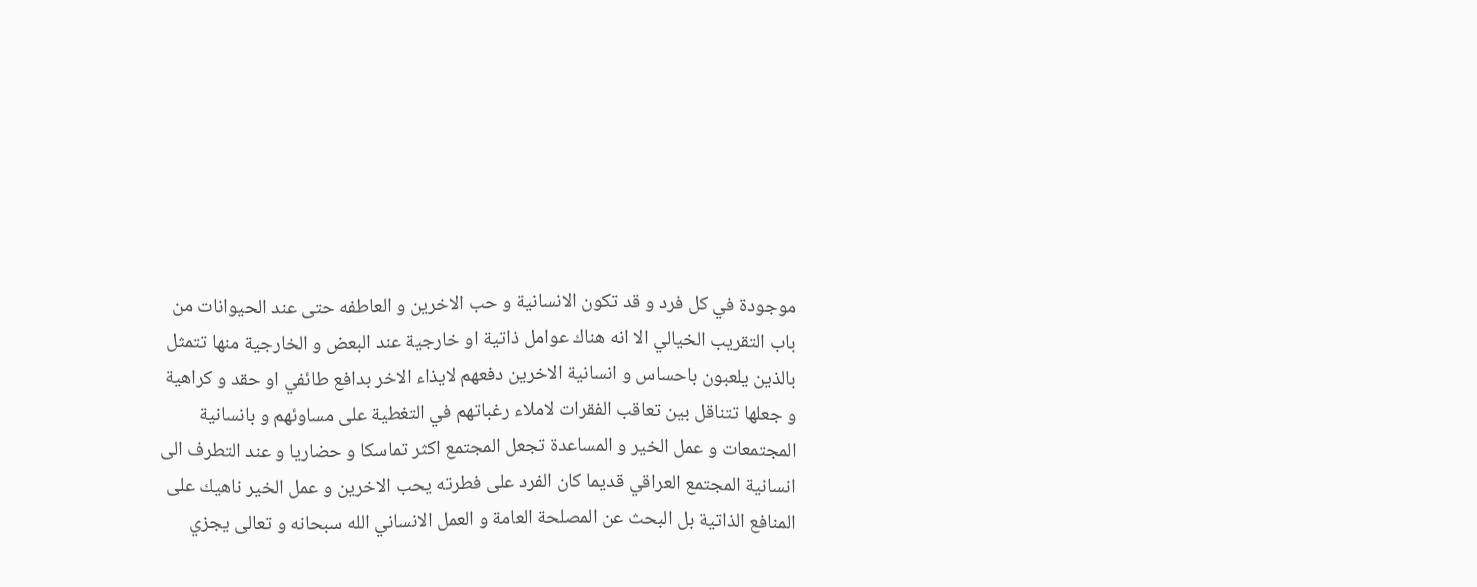موجودة في كل فرد و قد تكون الانسانية و حب الاخرين و العاطفه حتى عند الحيوانات من باب التقريب الخيالي الا انه هناك عوامل ذاتية او خارجية عند البعض و الخارجية منها تتمثل بالذين يلعبون باحساس و انسانية الاخرين دفعهم لايذاء الاخر بدافع طائفي او حقد و كراهية و جعلها تتناقل بين تعاقب الفقرات لاملاء رغباتهم في التغطية على مساوئهم و بانسانية المجتمعات و عمل الخير و المساعدة تجعل المجتمع اكثر تماسكا و حضاريا و عند التطرف الى انسانية المجتمع العراقي قديما كان الفرد على فطرته يحب الاخرين و عمل الخير ناهيك على المنافع الذاتية بل البحث عن المصلحة العامة و العمل الانساني الله سبحانه و تعالى يجزي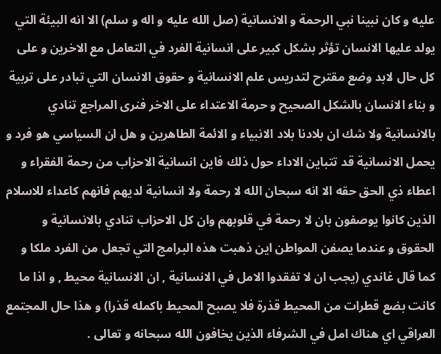عليه و كان نبينا نبي الرحمة و الانسانية (صل الله عليه و اله و سلم) الا انه البيئة التي يولد عليها الانسان تؤثر بشكل كبير على انسانية الفرد في التعامل مع الاخرين و على كل حال لابد وضع مقترح لتدريس علم الانسانية و حقوق الانسان التي تبادر على تربية و بناء الانسان بالشكل الصحيح و حرمة الاعتداء على الاخر فنرى المراجع تنادي بالانسانية ولا شك ان بلادنا بلاد الانبياء و الائمة الطاهرين و هل ان السياسي هو فرد و يحمل الانسانية قد تتباين الاداء حول ذلك فاين انسانية الاحزاب من رحمة الفقراء و اعطاء ذي الحق حقه الا انه سبحان الله لا رحمة ولا انسانية لديهم فانهم كاعداء للاسلام الذين كانوا يوصفون بان لا رحمة في قلوبهم وان كل الاحزاب تنادي بالانسانية و الحقوق و عندما يصفن المواطن اين ذهبت هذه البرامج التي تجعل من الفرد ملكا و كما قال غاندي (يجب ان لا تفقدوا الامل في الانسانية , ان الانسانية محيط , و اذا ما كانت بضع قطرات من المحيط قذرة فلا يصبح المحيط باكمله قذرا) و هذا حال المجتمع العراقي اي هناك امل في الشرفاء الذين يخافون الله سبحانه و تعالى .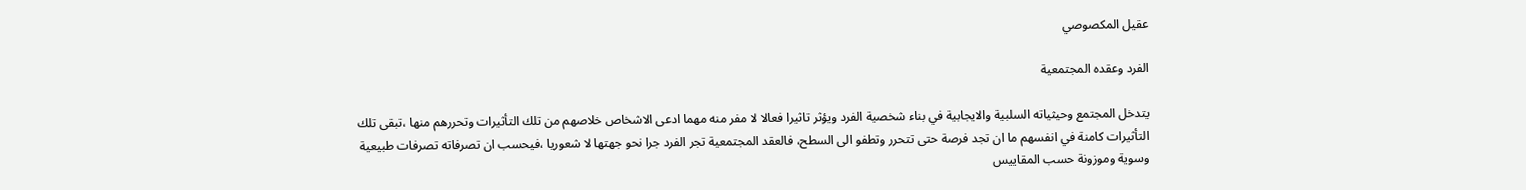عقيل المكصوصي

الفرد وعقده المجتمعية

يتدخل المجتمع وحيثياته السلبية والايجابية في بناء شخصية الفرد ويؤثر تاثيرا فعالا لا مفر منه مهما ادعى الاشخاص خلاصهم من تلك التأثيرات وتحررهم منها ،تبقى تلك التأثيرات كامنة في انفسهم ما ان تجد فرصة حتى تتحرر وتطفو الى السطح، فالعقد المجتمعية تجر الفرد جرا نحو جهتها لا شعوريا ،فيحسب ان تصرفاته تصرفات طبيعية وسوية وموزونة حسب المقاييس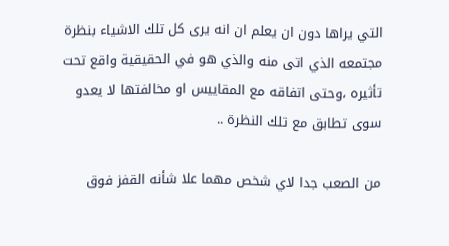التي يراها دون ان يعلم ان انه يرى كل تلك الاشياء بنظرة مجتمعه الذي اتى منه والذي هو في الحقيقية واقع تحت تأثيره ،وحتى اتفاقه مع المقاييس او مخالفتها لا يعدو سوى تطابق مع تلك النظرة ..

من الصعب جدا لاي شخص مهما علا شأنه القفز فوق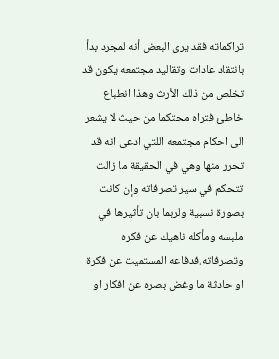تراكماته فقد يرى البعض أنه لمجرد بدأ بانتقاد عادات وتقاليد مجتمعه يكون قد تخلص من ذلك الأرث وهذا انطباع خاطئ فتراه محتكما من حيث لا يشعر الى احكام مجتمعه اللتي ادعى انه قد تحرر منها وهي في الحقيقة ما زالت تتحكم في سير تصرفاته وإن كانت بصورة نسبية ولربما بان تأثيرها في ملبسه ومأكله ناهيك عن فكره وتصرفاته.فدفاعه المستميت عن فكرة او حادثة ما وغض بصره عن افكار او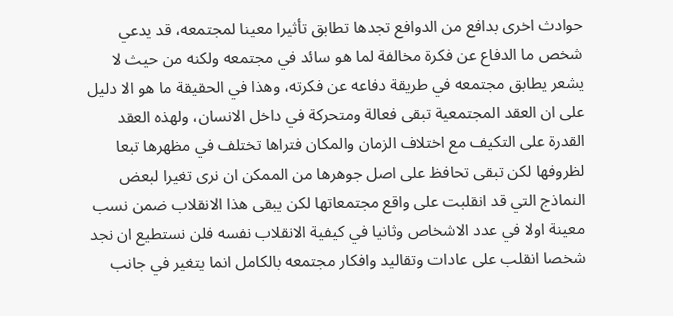حوادث اخرى بدافع من الدوافع تجدها تطابق تأثيرا معينا لمجتمعه، قد يدعي شخص ما الدفاع عن فكرة مخالفة لما هو سائد في مجتمعه ولكنه من حيث لا يشعر يطابق مجتمعه في طريقة دفاعه عن فكرته، وهذا في الحقيقة ما هو الا دليل على ان العقد المجتمعية تبقى فعالة ومتحركة في داخل الانسان، ولهذه العقد القدرة على التكيف مع اختلاف الزمان والمكان فتراها تختلف في مظهرها تبعا لظروفها لكن تبقى تحافظ على اصل جوهرها من الممكن ان نرى تغيرا لبعض النماذج التي قد انقلبت على واقع مجتمعاتها لكن يبقى هذا الانقلاب ضمن نسب معينة اولا في عدد الاشخاص وثانيا في كيفية الانقلاب نفسه فلن نستطيع ان نجد شخصا انقلب على عادات وتقاليد وافكار مجتمعه بالكامل انما يتغير في جانب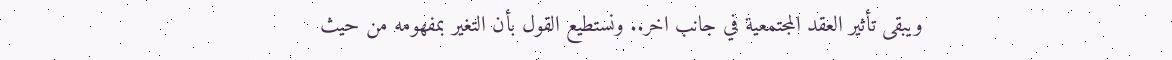ويبقى تأثير العقد المجتمعية في جانب اخر.. ونستطيع القول بأن التغير بمفهومه من حيث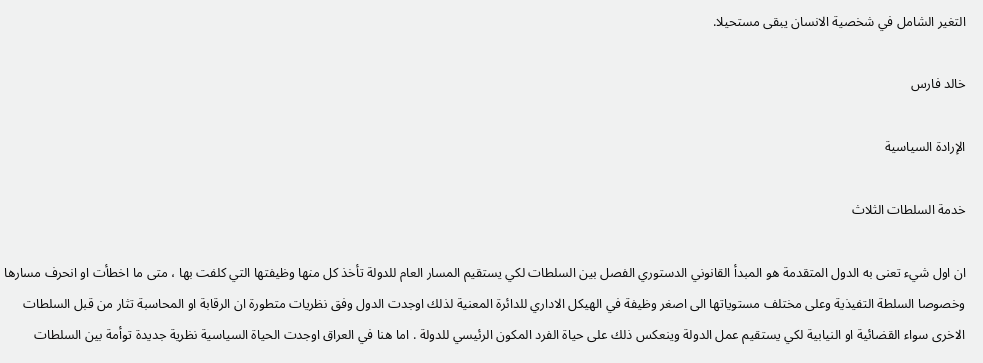التغير الشامل في شخصية الانسان يبقى مستحيلا.

خالد فارس

الإرادة السياسية

خدمة السلطات الثلاث

ان اول شيء تعنى به الدول المتقدمة هو المبدأ القانوني الدستوري الفصل بين السلطات لكي يستقيم المسار العام للدولة تأخذ كل منها وظيفتها التي كلفت بها ، متى ما اخطأت او انحرف مسارها وخصوصا السلطة التفيذية وعلى مختلف مستوياتها الى اصغر وظيفة في الهيكل الاداري للدائرة المعنية لذلك اوجدت الدول وفق نظريات متطورة ان الرقابة او المحاسبة تثار من قبل السلطات الاخرى سواء القضائية او النيابية لكي يستقيم عمل الدولة وينعكس ذلك على حياة الفرد المكون الرئيسي للدولة . اما هنا في العراق اوجدت الحياة السياسية نظرية جديدة توأمة بين السلطات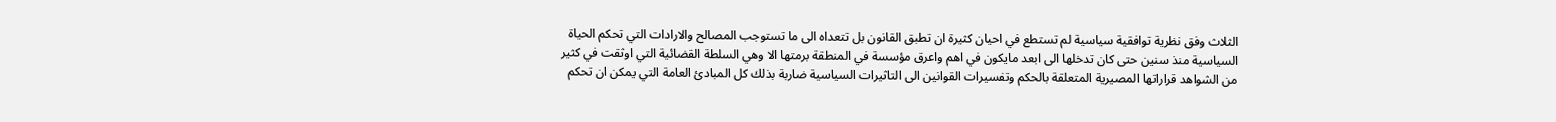الثلاث وفق نظرية توافقية سياسية لم تستطع في احيان كثيرة ان تطبق القانون بل تتعداه الى ما تستوجب المصالح والارادات التي تحكم الحياة السياسية منذ سنين حتى كان تدخلها الى ابعد مايكون في اهم واعرق مؤسسة في المنطقة برمتها الا وهي السلطة القضائية التي اوثقت في كثير من الشواهد قراراتها المصيرية المتعلقة بالحكم وتفسيرات القوانين الى التاثيرات السياسية ضاربة بذلك كل المبادئ العامة التي يمكن ان تحكم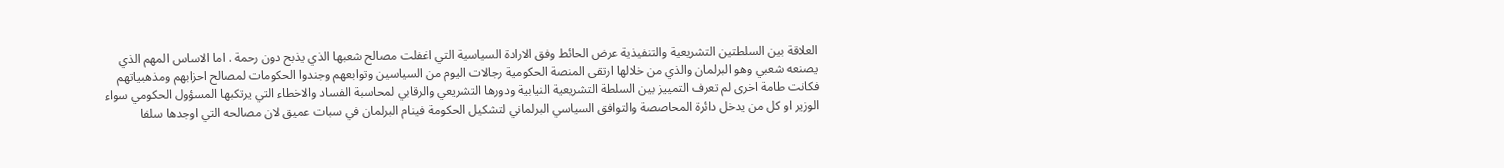العلاقة بين السلطتين التشريعية والتنفيذية عرض الحائط وفق الارادة السياسية التي اغفلت مصالح شعبها الذي يذبح دون رحمة . اما الاساس المهم الذي يصنعه شعبي وهو البرلمان والذي من خلالها ارتقى المنصة الحكومية رجالات اليوم من السياسين وتوابعهم وجندوا الحكومات لمصالح احزابهم ومذهبياتهم فكانت طامة اخرى لم تعرف التمييز بين السلطة التشريعية النيابية ودورها التشريعي والرقابي لمحاسبة الفساد والاخطاء التي يرتكبها المسؤول الحكومي سواء الوزير او كل من يدخل دائرة المحاصصة والتوافق السياسي البرلماني لتشكيل الحكومة فينام البرلمان في سبات عميق لان مصالحه التي اوجدها سلفا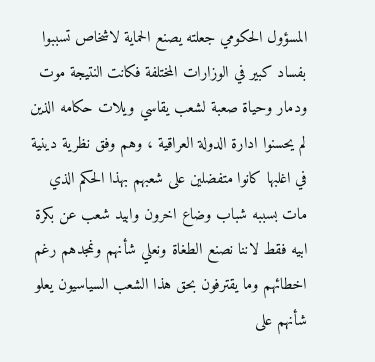المسؤول الحكومي جعلته يصنع الحماية لاشخاص تسببوا بفساد كبير في الوزارات المختلفة فكانت النتيجة موت ودمار وحياة صعبة لشعب يقاسي ويلات حكامه الذين لم يحسنوا ادارة الدولة العراقية ، وهم وفق نظرية دينية في اغلبها كانوا متفضلين على شعبهم بهذا الحكم الذي مات بسببه شباب وضاع اخرون وابيد شعب عن بكرة ابيه فقط لاننا نصنع الطغاة ونعلي شأنهم ونمجدهم رغم اخطائهم وما يقترفون بحق هذا الشعب السياسيون يعلو شأنهم على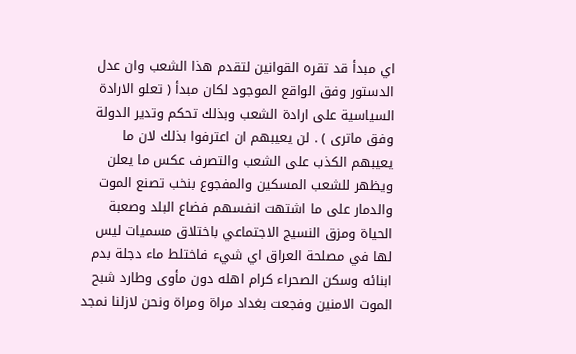اي مبدأ قد تقره القوانين لتقدم هذا الشعب وان عدل الدستور وفق الواقع الموجود لكان مبدأ ( تعلو الارادة السياسية على ارادة الشعب وبذلك تحكم وتدير الدولة وفق ماترى ) . لن يعيبهم ان اعترفوا بذلك لان ما يعيبهم الكذب على الشعب والتصرف عكس ما يعلن ويظهر للشعب المسكين والمفجوع بنخب تصنع الموت والدمار على ما اشتهت انفسهم فضاع البلد وصعبة الحياة ومزق النسيج الاجتماعي باختلاق مسميات ليس لها في مصلحة العراق اي شيء فاختلط ماء دجلة بدم ابنائه وسكن الصحراء كرام اهله دون مأوى وطارد شبح الموت الامنين وفجعت بغداد مراة ومراة ونحن لازلنا نمجد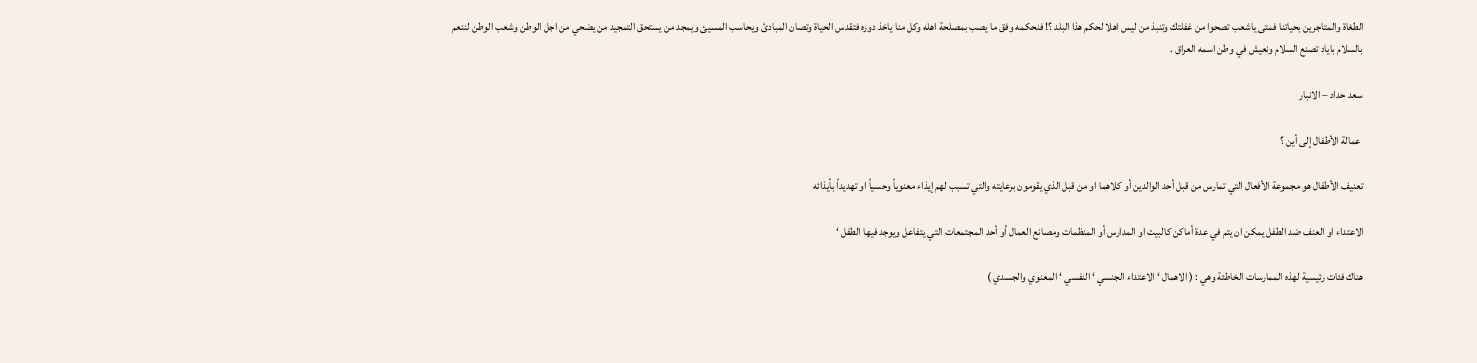الطغاة والمتاجرين بحياتنا فمتى ياشعب تصحوا من غفلتك وتنبذ من ليس اهلا لحكم هذا البلد ؟! فنحكمه وفق ما يصب بمصلحة اهله وكل منا ياخذ دوره فتقدس الحياة وتصان المبادئ ويحاسب المسيئ ويمجد من يستحق التمجيد من يضحي من اجل الوطن وشعب الوطن لننعم بالسلام باياد تصنع السلام ونعيش في وطن اسمه العراق .

سعد حداد – الانبار

 عمالة الأطفال إلى أين ؟

تعنيف الأطفال هو مجموعة الأفعال التي تمارس من قبل أحد الوالدين أو كلاهما او من قبل الذي يقومون برعايته والتي تسبب لهم إيذاء معنوياً وحسياً او تهديداً بأيذائه

الاعتداء او العنف ضد الطفل يمكن ان يتم في عدة أماكن كالبيت او المدارس أو المنظمات ومصانع العمال أو أحد المجتمعات التي يتفاعل ويوجد فيها الطفل ‘

هناك فئات رئيسية لهذه الممارسات الخاطئة وهي : ( الاهمال ‘ الاعتداء الجنسي ‘ النفسي ‘ المعنوي والجسدي )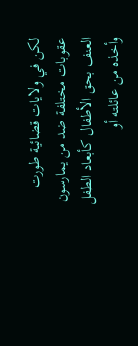لكن في ولايات قضائية طورت عقوبات مختلفة ضد من يمارسون العنف بحق الأطفال كأبعاد الطفل وأخذه من عائلته أو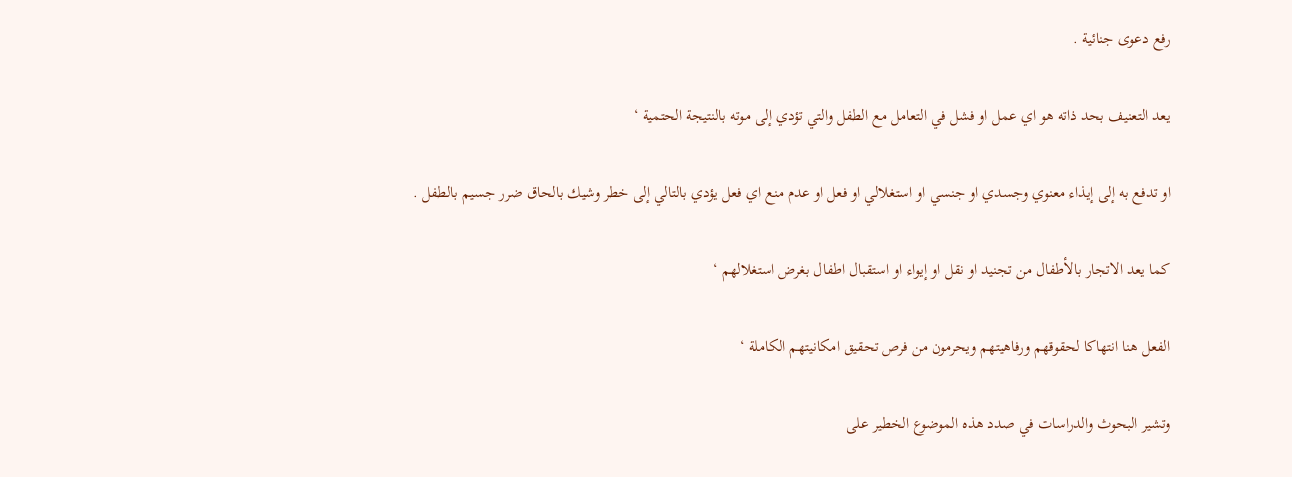رفع دعوى جنائية .

يعد التعنيف بحد ذاته هو اي عمل او فشل في التعامل مع الطفل والتي تؤدي إلى موته بالنتيجة الحتمية ‘

او تدفع به إلى إيذاء معنوي وجسدي او جنسي او استغلالي او فعل او عدم منع اي فعل يؤدي بالتالي إلى خطر وشيك بالحاق ضرر جسيم بالطفل .

كما يعد الاتجار بالأطفال من تجنيد او نقل او إيواء او استقبال اطفال بغرض استغلالهم ‘

الفعل هنا انتهاكا لحقوقهم ورفاهيتهم ويحرمون من فرص تحقيق امكانيتهم الكاملة ‘

وتشير البحوث والدراسات في صدد هذه الموضوع الخطير على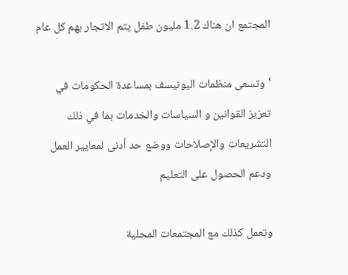المجتمع ان هناك 1.2 مليون طفل يتم الاتجار بهم كل عام

‘ وتسعى منظمات اليونيسف بمساعدة الحكومات في تعزيز القوانين و السياسات والخدمات بما في ذلك التشريعات والإصلاحات ووضع حد أدنى لمعايير العمل ودعم الحصول على التعليم

وتعمل كذلك مع المجتمعات المحلية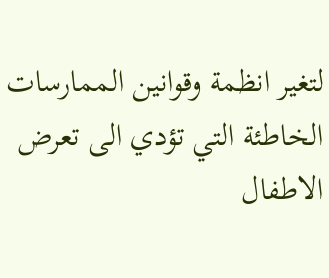لتغير انظمة وقوانين الممارسات الخاطئة التي تؤدي الى تعرض الاطفال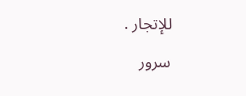للإتجار .

سرور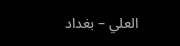العلي – بغداد